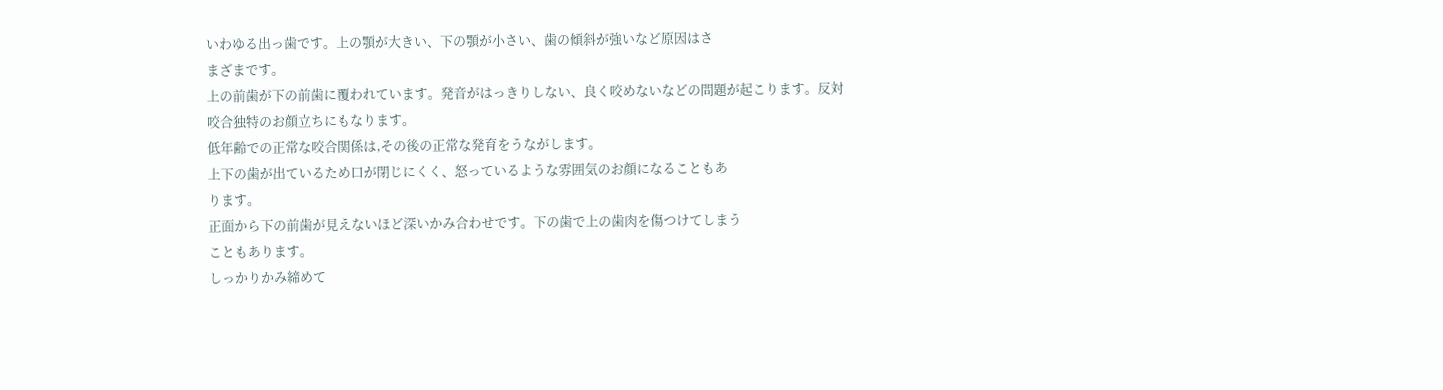いわゆる出っ歯です。上の顎が大きい、下の顎が小さい、歯の傾斜が強いなど原因はさ
まざまです。
上の前歯が下の前歯に覆われています。発音がはっきりしない、良く咬めないなどの問題が起こります。反対咬合独特のお顔立ちにもなります。
低年齢での正常な咬合関係は,その後の正常な発育をうながします。
上下の歯が出ているため口が閉じにくく、怒っているような雰囲気のお顔になることもあ
ります。
正面から下の前歯が見えないほど深いかみ合わせです。下の歯で上の歯肉を傷つけてしまう
こともあります。
しっかりかみ締めて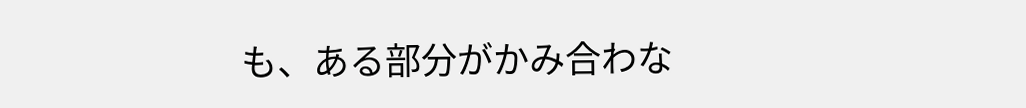も、ある部分がかみ合わな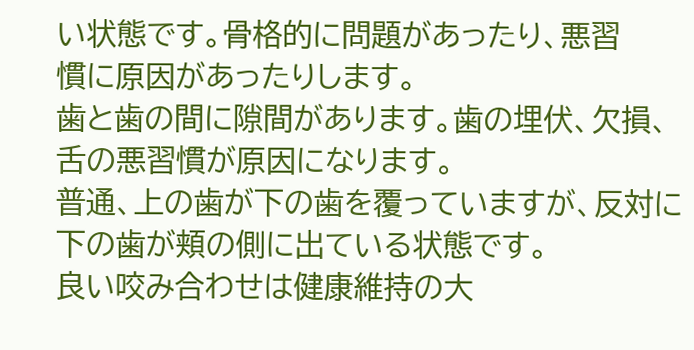い状態です。骨格的に問題があったり、悪習
慣に原因があったりします。
歯と歯の間に隙間があります。歯の埋伏、欠損、舌の悪習慣が原因になります。
普通、上の歯が下の歯を覆っていますが、反対に下の歯が頬の側に出ている状態です。
良い咬み合わせは健康維持の大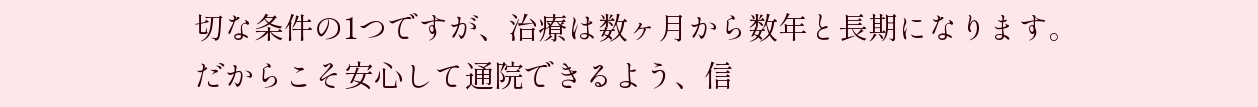切な条件の1つですが、治療は数ヶ月から数年と長期になります。
だからこそ安心して通院できるよう、信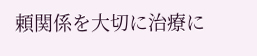頼関係を大切に治療に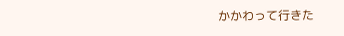かかわって行きた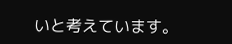いと考えています。